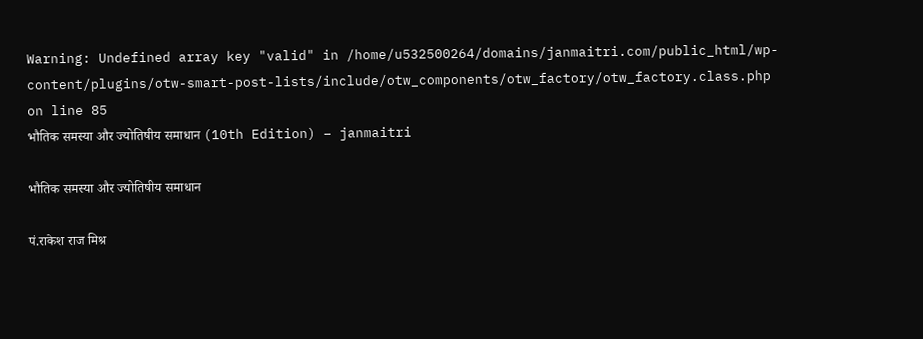Warning: Undefined array key "valid" in /home/u532500264/domains/janmaitri.com/public_html/wp-content/plugins/otw-smart-post-lists/include/otw_components/otw_factory/otw_factory.class.php on line 85
भौतिक समस्या और ज्योतिषीय समाधान (10th Edition) – janmaitri

भौतिक समस्या और ज्योतिषीय समाधान

पं.राकेश राज मिश्र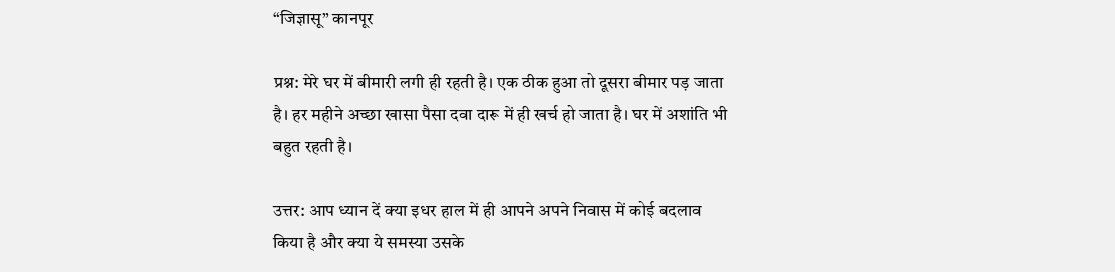“जिज्ञासू” कानपूर

प्रश्न: मेरे घर में बीमारी लगी ही रहती है। एक ठीक हुआ तो दूसरा बीमार पड़ जाता है। हर महीने अच्छा खासा पैसा दवा दारू में ही खर्च हो जाता है। घर में अशांति भी बहुत रहती है।

उत्तर: आप ध्यान दें क्या इधर हाल में ही आपने अपने निवास में कोई बदलाव किया है और क्या ये समस्या उसके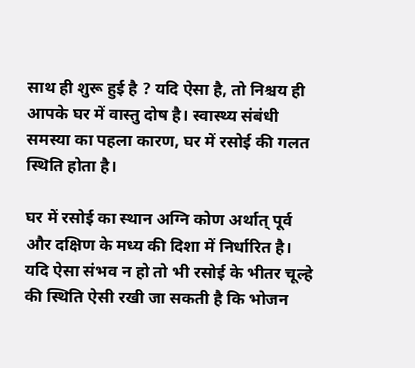साथ ही शुरू हुई है ? यदि ऐसा है, तो निश्चय ही आपके घर में वास्तु दोष है। स्वास्थ्य संबंधी समस्या का पहला कारण, घर में रसोई की गलत स्थिति होता है।

घर में रसोई का स्थान अग्नि कोण अर्थात् पूर्व और दक्षिण के मध्य की दिशा में निर्धारित है। यदि ऐसा संभव न हो तो भी रसोई के भीतर चूल्हे की स्थिति ऐसी रखी जा सकती है कि भोजन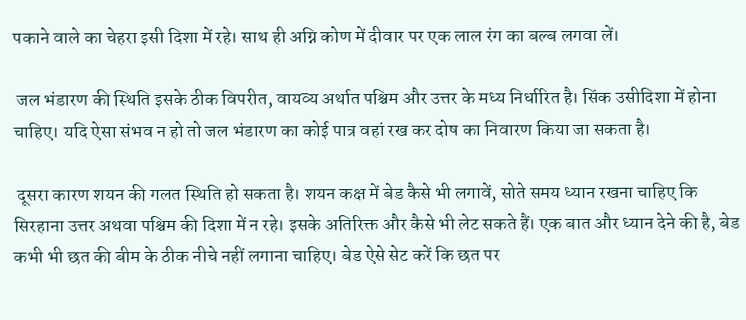पकाने वाले का चेहरा इसी दिशा में रहे। साथ ही अग्नि कोण में दीवार पर एक लाल रंग का बल्ब लगवा लें।

 जल भंडारण की स्थिति इसके ठीक विपरीत, वायव्य अर्थात पश्चिम और उत्तर के मध्य निर्धारित है। सिंक उसीदिशा में होना चाहिए। यदि ऐसा संभव न हो तो जल भंडारण का कोई पात्र वहां रख कर दोष का निवारण किया जा सकता है।

 दूसरा कारण शयन की गलत स्थिति हो सकता है। शयन कक्ष में बेड कैसे भी लगावें, सोते समय ध्यान रखना चाहिए कि सिरहाना उत्तर अथवा पश्चिम की दिशा में न रहे। इसके अतिरिक्त और कैसे भी लेट सकते हैं। एक बात और ध्यान देने की है, बेड कभी भी छत की बीम के ठीक नीचे नहीं लगाना चाहिए। बेड ऐसे सेट करें कि छत पर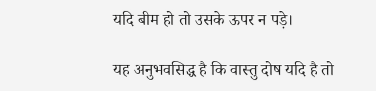यदि बीम हो तो उसके ऊपर न पड़े।

यह अनुभवसिद्ध है कि वास्तु दोष यदि है तो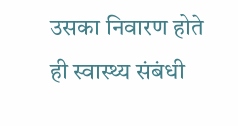उसका निवारण होते ही स्वास्थ्य संबंधी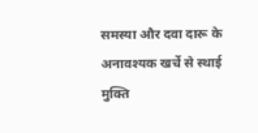समस्या और दवा दारू के अनावश्यक खर्चे से स्थाई मुक्ति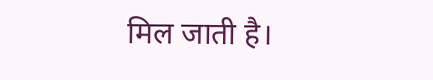मिल जाती है।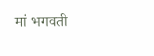मां भगवती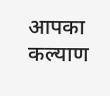आपका कल्याण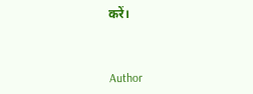करें।



Author